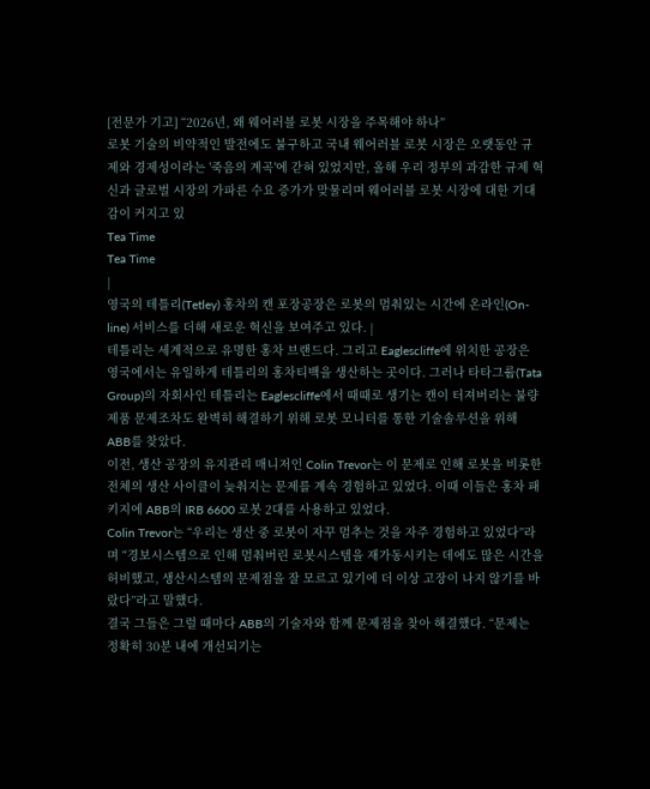[전문가 기고] “2026년, 왜 웨어러블 로봇 시장을 주목해야 하나”
로봇 기술의 비약적인 발전에도 불구하고 국내 웨어러블 로봇 시장은 오랫동안 규제와 경제성이라는 '죽음의 계곡'에 갇혀 있었지만, 올해 우리 정부의 과감한 규제 혁신과 글로벌 시장의 가파른 수요 증가가 맞물리며 웨어러블 로봇 시장에 대한 기대감이 커지고 있
Tea Time
Tea Time
|
영국의 테틀리(Tetley) 홍차의 캔 포장공장은 로봇의 멈춰있는 시간에 온라인(On-line) 서비스를 더해 새로운 혁신을 보여주고 있다. |
테틀리는 세계적으로 유명한 홍차 브랜드다. 그리고 Eaglescliffe에 위치한 공장은 영국에서는 유일하게 테틀리의 홍차티백을 생산하는 곳이다. 그러나 타타그룹(Tata Group)의 자회사인 테틀리는 Eaglescliffe에서 때때로 생기는 캔이 터져버리는 불량제품 문제조차도 완벽히 해결하기 위해 로봇 모니터를 통한 기술솔루션을 위해 ABB를 찾았다.
이전, 생산 공장의 유지관리 매니저인 Colin Trevor는 이 문제로 인해 로봇을 비롯한 전체의 생산 사이클이 늦춰지는 문제를 계속 경험하고 있었다. 이때 이들은 홍차 패키지에 ABB의 IRB 6600 로봇 2대를 사용하고 있었다.
Colin Trevor는 “우리는 생산 중 로봇이 자꾸 멈추는 것을 자주 경험하고 있었다”라며 “경보시스템으로 인해 멈춰버린 로봇시스템을 재가동시키는 데에도 많은 시간을 허비했고, 생산시스템의 문제점을 잘 모르고 있기에 더 이상 고장이 나지 않기를 바랐다”라고 말했다.
결국 그들은 그럴 때마다 ABB의 기술자와 함께 문제점을 찾아 해결했다. “문제는 정확히 30분 내에 개선되기는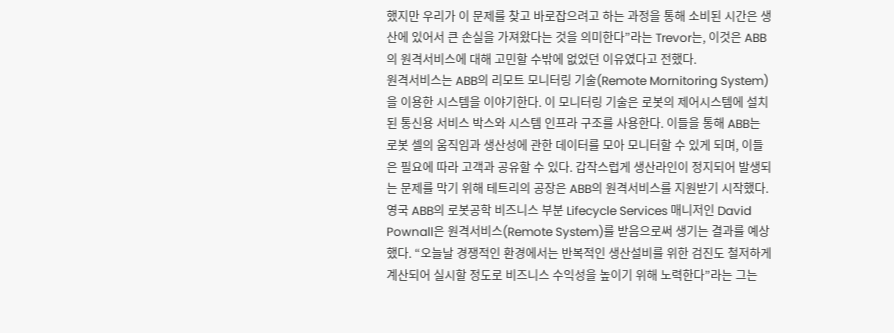했지만 우리가 이 문제를 찾고 바로잡으려고 하는 과정을 통해 소비된 시간은 생산에 있어서 큰 손실을 가져왔다는 것을 의미한다”라는 Trevor는, 이것은 ABB의 원격서비스에 대해 고민할 수밖에 없었던 이유였다고 전했다.
원격서비스는 ABB의 리모트 모니터링 기술(Remote Mornitoring System)을 이용한 시스템을 이야기한다. 이 모니터링 기술은 로봇의 제어시스템에 설치된 통신용 서비스 박스와 시스템 인프라 구조를 사용한다. 이들을 통해 ABB는 로봇 셀의 움직임과 생산성에 관한 데이터를 모아 모니터할 수 있게 되며, 이들은 필요에 따라 고객과 공유할 수 있다. 갑작스럽게 생산라인이 정지되어 발생되는 문제를 막기 위해 테트리의 공장은 ABB의 원격서비스를 지원받기 시작했다.
영국 ABB의 로봇공학 비즈니스 부분 Lifecycle Services 매니저인 David Pownall은 원격서비스(Remote System)를 받음으로써 생기는 결과를 예상했다. “오늘날 경쟁적인 환경에서는 반복적인 생산설비를 위한 검진도 철저하게 계산되어 실시할 정도로 비즈니스 수익성을 높이기 위해 노력한다”라는 그는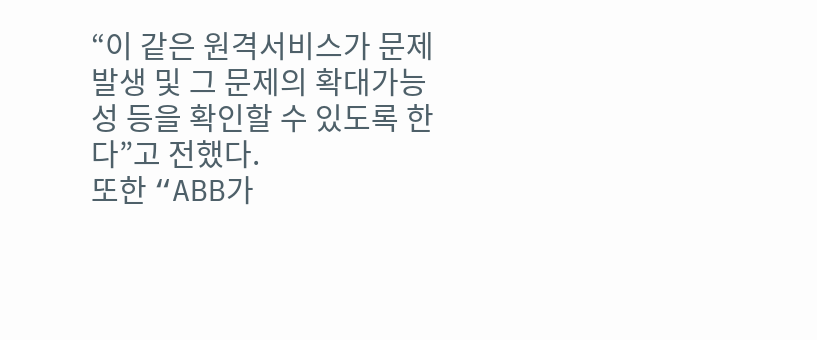“이 같은 원격서비스가 문제발생 및 그 문제의 확대가능성 등을 확인할 수 있도록 한다”고 전했다.
또한 “ABB가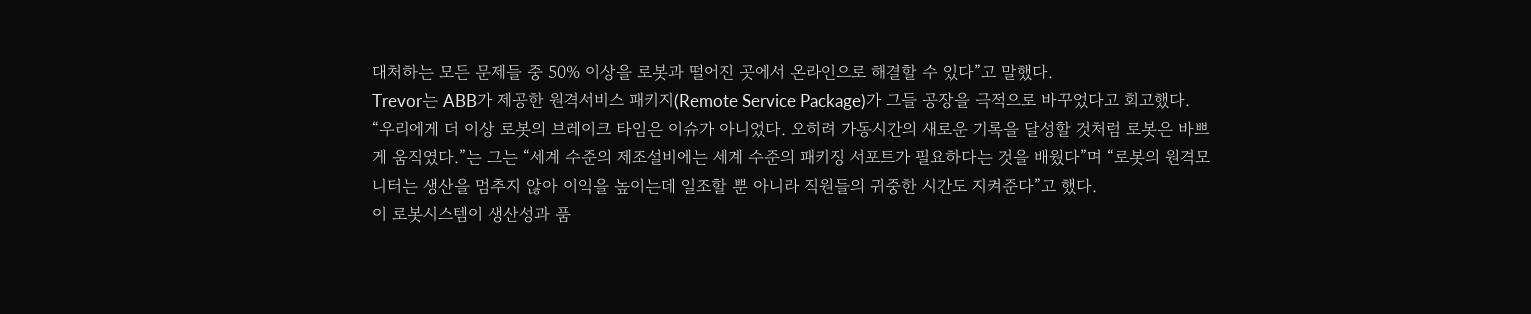대처하는 모든 문제들 중 50% 이상을 로봇과 떨어진 곳에서 온라인으로 해결할 수 있다”고 말했다.
Trevor는 ABB가 제공한 원격서비스 패키지(Remote Service Package)가 그들 공장을 극적으로 바꾸었다고 회고했다. “우리에게 더 이상 로봇의 브레이크 타임은 이슈가 아니었다. 오히려 가동시간의 새로운 기록을 달성할 것처럼 로봇은 바쁘게 움직였다.”는 그는 “세계 수준의 제조설비에는 세계 수준의 패키징 서포트가 필요하다는 것을 배웠다”며 “로봇의 원격모니터는 생산을 멈추지 않아 이익을 높이는데 일조할 뿐 아니라 직원들의 귀중한 시간도 지켜준다”고 했다.
이 로봇시스템이 생산성과 품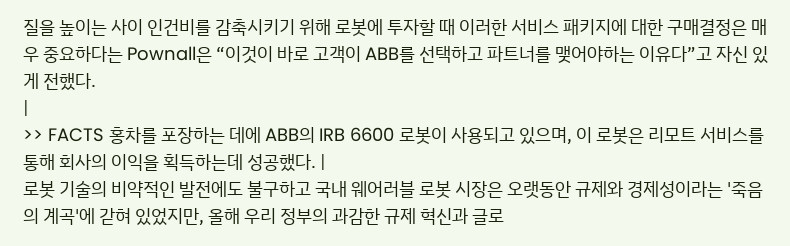질을 높이는 사이 인건비를 감축시키기 위해 로봇에 투자할 때 이러한 서비스 패키지에 대한 구매결정은 매우 중요하다는 Pownall은 “이것이 바로 고객이 ABB를 선택하고 파트너를 맺어야하는 이유다”고 자신 있게 전했다.
|
>> FACTS 홍차를 포장하는 데에 ABB의 IRB 6600 로봇이 사용되고 있으며, 이 로봇은 리모트 서비스를 통해 회사의 이익을 획득하는데 성공했다. |
로봇 기술의 비약적인 발전에도 불구하고 국내 웨어러블 로봇 시장은 오랫동안 규제와 경제성이라는 '죽음의 계곡'에 갇혀 있었지만, 올해 우리 정부의 과감한 규제 혁신과 글로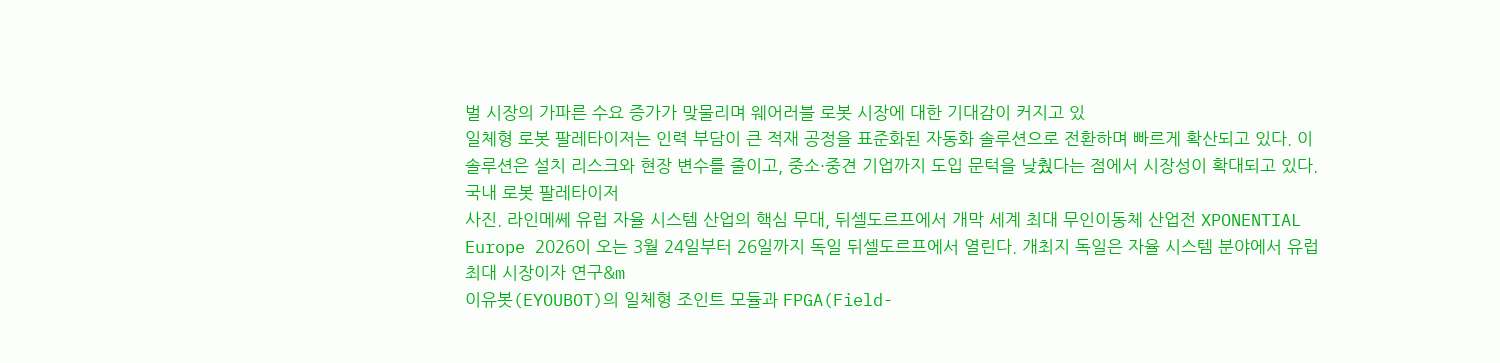벌 시장의 가파른 수요 증가가 맞물리며 웨어러블 로봇 시장에 대한 기대감이 커지고 있
일체형 로봇 팔레타이저는 인력 부담이 큰 적재 공정을 표준화된 자동화 솔루션으로 전환하며 빠르게 확산되고 있다. 이 솔루션은 설치 리스크와 현장 변수를 줄이고, 중소·중견 기업까지 도입 문턱을 낮췄다는 점에서 시장성이 확대되고 있다. 국내 로봇 팔레타이저
사진. 라인메쎄 유럽 자율 시스템 산업의 핵심 무대, 뒤셀도르프에서 개막 세계 최대 무인이동체 산업전 XPONENTIAL Europe 2026이 오는 3월 24일부터 26일까지 독일 뒤셀도르프에서 열린다. 개최지 독일은 자율 시스템 분야에서 유럽 최대 시장이자 연구&m
이유봇(EYOUBOT)의 일체형 조인트 모듈과 FPGA(Field-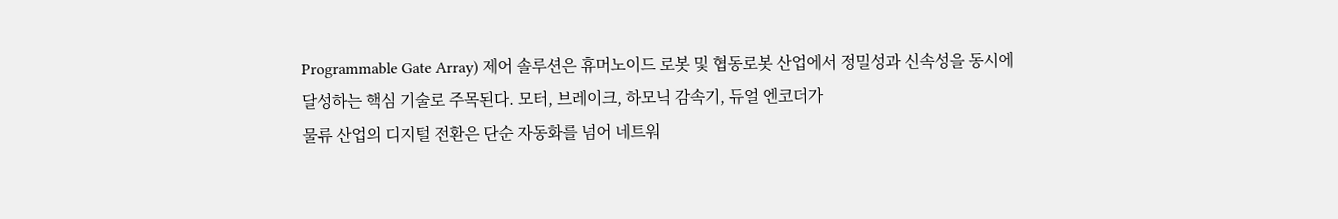Programmable Gate Array) 제어 솔루션은 휴머노이드 로봇 및 협동로봇 산업에서 정밀성과 신속성을 동시에 달성하는 핵심 기술로 주목된다. 모터, 브레이크, 하모닉 감속기, 듀얼 엔코더가
물류 산업의 디지털 전환은 단순 자동화를 넘어 네트워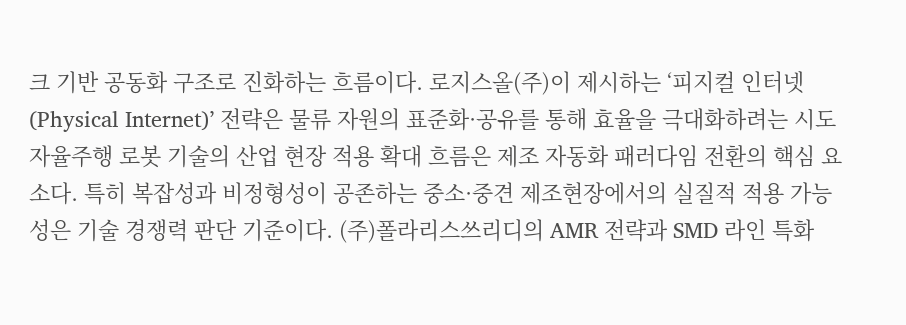크 기반 공동화 구조로 진화하는 흐름이다. 로지스올(주)이 제시하는 ‘피지컬 인터넷(Physical Internet)’ 전략은 물류 자원의 표준화·공유를 통해 효율을 극대화하려는 시도
자율주행 로봇 기술의 산업 현장 적용 확대 흐름은 제조 자동화 패러다임 전환의 핵심 요소다. 특히 복잡성과 비정형성이 공존하는 중소·중견 제조현장에서의 실질적 적용 가능성은 기술 경쟁력 판단 기준이다. (주)폴라리스쓰리디의 AMR 전략과 SMD 라인 특화